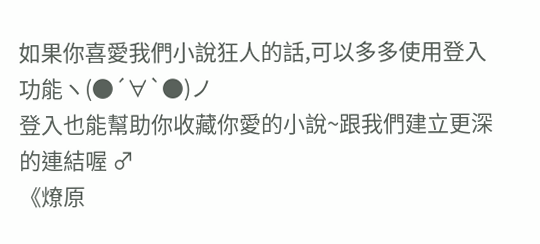如果你喜愛我們小說狂人的話,可以多多使用登入功能ヽ(●´∀`●)ノ
登入也能幫助你收藏你愛的小說~跟我們建立更深的連結喔 ♂
《燎原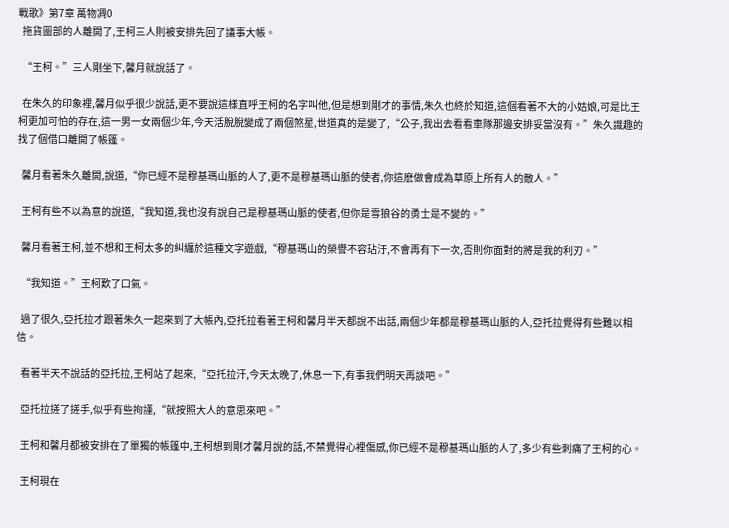戰歌》第7章 萬物凋0
  拖貨圖部的人離開了,王柯三人則被安排先回了議事大帳。

  “王柯。”三人剛坐下,馨月就說話了。

  在朱久的印象裡,馨月似乎很少說話,更不要說這樣直呼王柯的名字叫他,但是想到剛才的事情,朱久也終於知道,這個看著不大的小姑娘,可是比王柯更加可怕的存在,這一男一女兩個少年,今天活脫脫變成了兩個煞星,世道真的是變了,“公子,我出去看看車隊那邊安排妥當沒有。”朱久識趣的找了個借口離開了帳篷。

  馨月看著朱久離開,說道,“你已經不是穆基瑪山脈的人了,更不是穆基瑪山脈的使者,你這麽做會成為草原上所有人的敵人。”

  王柯有些不以為意的說道,“我知道,我也沒有說自己是穆基瑪山脈的使者,但你是雪狼谷的勇士是不變的。”

  馨月看著王柯,並不想和王柯太多的糾纏於這種文字遊戲,“穆基瑪山的榮譽不容玷汙,不會再有下一次,否則你面對的將是我的利刃。”

  “我知道。”王柯歎了口氣。

  過了很久,亞托拉才跟著朱久一起來到了大帳內,亞托拉看著王柯和馨月半天都說不出話,兩個少年都是穆基瑪山脈的人,亞托拉覺得有些難以相信。

  看著半天不說話的亞托拉,王柯站了起來,“亞托拉汗,今天太晚了,休息一下,有事我們明天再談吧。”

  亞托拉搓了搓手,似乎有些拘謹,“就按照大人的意思來吧。”

  王柯和馨月都被安排在了單獨的帳篷中,王柯想到剛才馨月說的話,不禁覺得心裡傷感,你已經不是穆基瑪山脈的人了,多少有些刺痛了王柯的心。

  王柯現在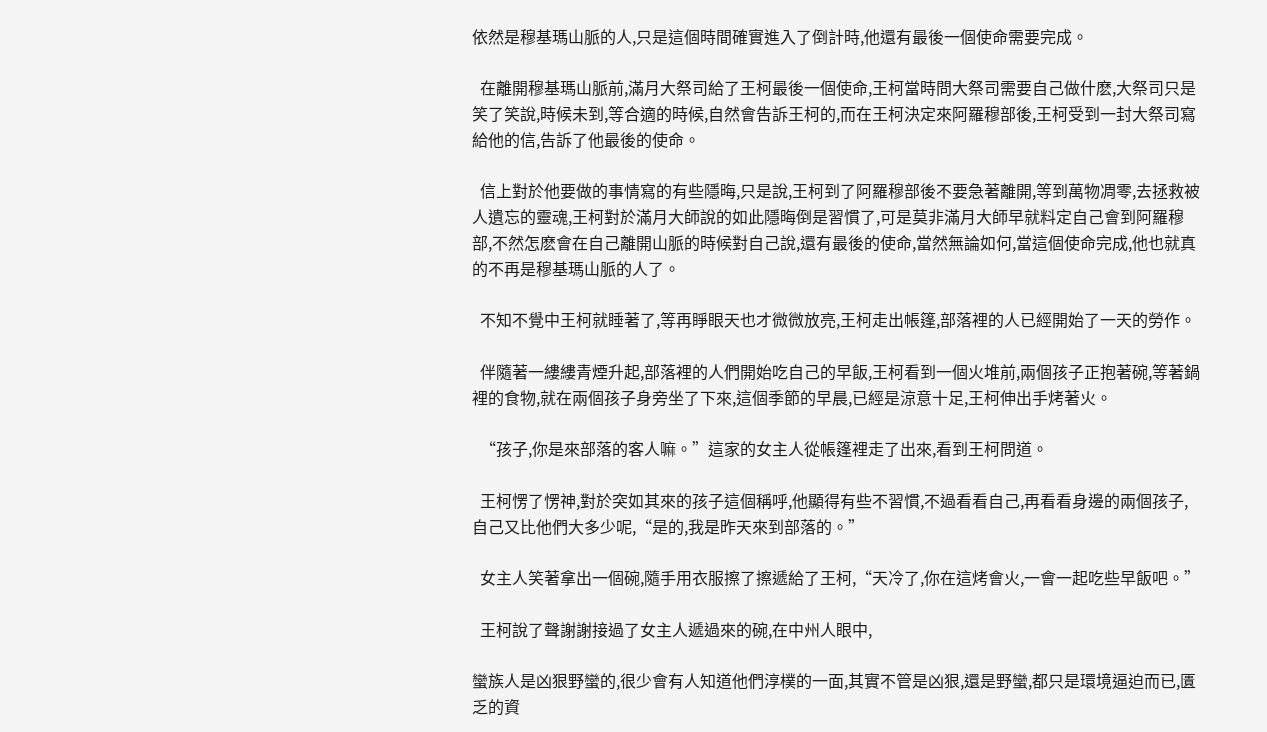依然是穆基瑪山脈的人,只是這個時間確實進入了倒計時,他還有最後一個使命需要完成。

  在離開穆基瑪山脈前,滿月大祭司給了王柯最後一個使命,王柯當時問大祭司需要自己做什麽,大祭司只是笑了笑說,時候未到,等合適的時候,自然會告訴王柯的,而在王柯決定來阿羅穆部後,王柯受到一封大祭司寫給他的信,告訴了他最後的使命。

  信上對於他要做的事情寫的有些隱晦,只是說,王柯到了阿羅穆部後不要急著離開,等到萬物凋零,去拯救被人遺忘的靈魂,王柯對於滿月大師說的如此隱晦倒是習慣了,可是莫非滿月大師早就料定自己會到阿羅穆部,不然怎麽會在自己離開山脈的時候對自己說,還有最後的使命,當然無論如何,當這個使命完成,他也就真的不再是穆基瑪山脈的人了。

  不知不覺中王柯就睡著了,等再睜眼天也才微微放亮,王柯走出帳篷,部落裡的人已經開始了一天的勞作。

  伴隨著一縷縷青煙升起,部落裡的人們開始吃自己的早飯,王柯看到一個火堆前,兩個孩子正抱著碗,等著鍋裡的食物,就在兩個孩子身旁坐了下來,這個季節的早晨,已經是涼意十足,王柯伸出手烤著火。

  “孩子,你是來部落的客人嘛。”這家的女主人從帳篷裡走了出來,看到王柯問道。

  王柯愣了愣神,對於突如其來的孩子這個稱呼,他顯得有些不習慣,不過看看自己,再看看身邊的兩個孩子,自己又比他們大多少呢,“是的,我是昨天來到部落的。”

  女主人笑著拿出一個碗,隨手用衣服擦了擦遞給了王柯,“天冷了,你在這烤會火,一會一起吃些早飯吧。”

  王柯說了聲謝謝接過了女主人遞過來的碗,在中州人眼中,

蠻族人是凶狠野蠻的,很少會有人知道他們淳樸的一面,其實不管是凶狠,還是野蠻,都只是環境逼迫而已,匱乏的資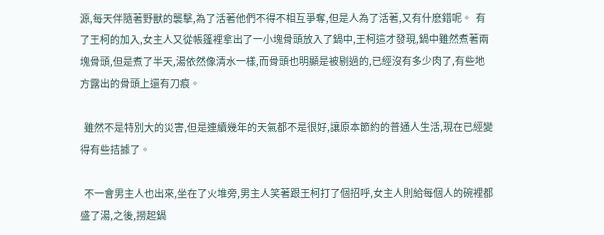源,每天伴隨著野獸的襲擊,為了活著他們不得不相互爭奪,但是人為了活著,又有什麽錯呢。  有了王柯的加入,女主人又從帳篷裡拿出了一小塊骨頭放入了鍋中,王柯這才發現,鍋中雖然煮著兩塊骨頭,但是煮了半天,湯依然像清水一樣,而骨頭也明顯是被剔過的,已經沒有多少肉了,有些地方露出的骨頭上還有刀痕。

  雖然不是特別大的災害,但是連續幾年的天氣都不是很好,讓原本節約的普通人生活,現在已經變得有些拮據了。

  不一會男主人也出來,坐在了火堆旁,男主人笑著跟王柯打了個招呼,女主人則給每個人的碗裡都盛了湯,之後,撈起鍋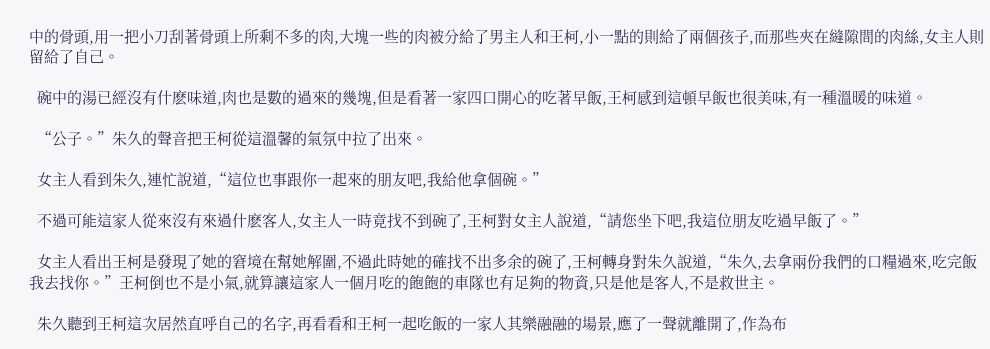中的骨頭,用一把小刀刮著骨頭上所剩不多的肉,大塊一些的肉被分給了男主人和王柯,小一點的則給了兩個孩子,而那些夾在縫隙間的肉絲,女主人則留給了自己。

  碗中的湯已經沒有什麽味道,肉也是數的過來的幾塊,但是看著一家四口開心的吃著早飯,王柯感到這頓早飯也很美味,有一種溫暖的味道。

  “公子。”朱久的聲音把王柯從這溫馨的氣氛中拉了出來。

  女主人看到朱久,連忙說道,“這位也事跟你一起來的朋友吧,我給他拿個碗。”

  不過可能這家人從來沒有來過什麽客人,女主人一時竟找不到碗了,王柯對女主人說道,“請您坐下吧,我這位朋友吃過早飯了。”

  女主人看出王柯是發現了她的窘境在幫她解圍,不過此時她的確找不出多余的碗了,王柯轉身對朱久說道,“朱久,去拿兩份我們的口糧過來,吃完飯我去找你。”王柯倒也不是小氣,就算讓這家人一個月吃的飽飽的車隊也有足夠的物資,只是他是客人,不是救世主。

  朱久聽到王柯這次居然直呼自己的名字,再看看和王柯一起吃飯的一家人其樂融融的場景,應了一聲就離開了,作為布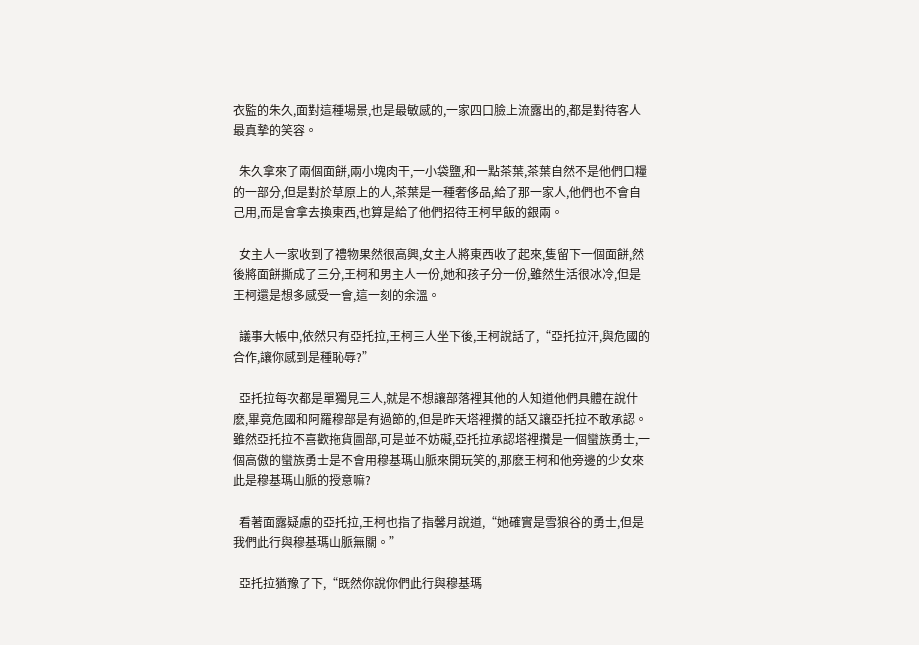衣監的朱久,面對這種場景,也是最敏感的,一家四口臉上流露出的,都是對待客人最真摯的笑容。

  朱久拿來了兩個面餅,兩小塊肉干,一小袋鹽,和一點茶葉,茶葉自然不是他們口糧的一部分,但是對於草原上的人,茶葉是一種奢侈品,給了那一家人,他們也不會自己用,而是會拿去換東西,也算是給了他們招待王柯早飯的銀兩。

  女主人一家收到了禮物果然很高興,女主人將東西收了起來,隻留下一個面餅,然後將面餅撕成了三分,王柯和男主人一份,她和孩子分一份,雖然生活很冰冷,但是王柯還是想多感受一會,這一刻的余溫。

  議事大帳中,依然只有亞托拉,王柯三人坐下後,王柯說話了,“亞托拉汗,與危國的合作,讓你感到是種恥辱?”

  亞托拉每次都是單獨見三人,就是不想讓部落裡其他的人知道他們具體在說什麽,畢竟危國和阿羅穆部是有過節的,但是昨天塔裡攢的話又讓亞托拉不敢承認。雖然亞托拉不喜歡拖貨圖部,可是並不妨礙,亞托拉承認塔裡攢是一個蠻族勇士,一個高傲的蠻族勇士是不會用穆基瑪山脈來開玩笑的,那麽王柯和他旁邊的少女來此是穆基瑪山脈的授意嘛?

  看著面露疑慮的亞托拉,王柯也指了指馨月說道,“她確實是雪狼谷的勇士,但是我們此行與穆基瑪山脈無關。”

  亞托拉猶豫了下,“既然你說你們此行與穆基瑪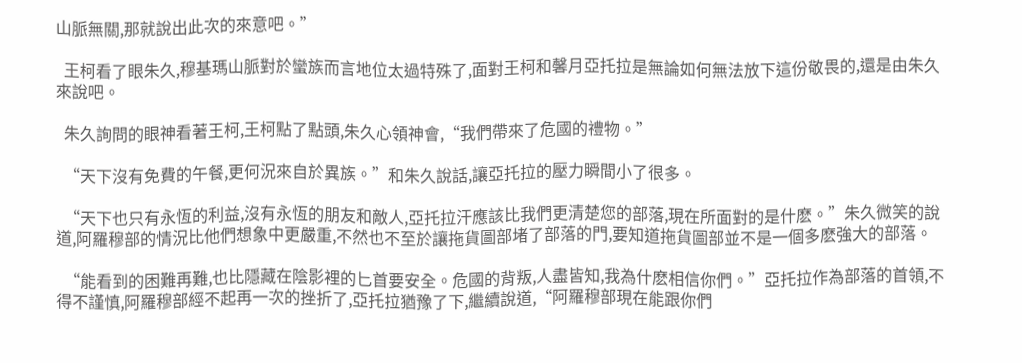山脈無關,那就說出此次的來意吧。”

  王柯看了眼朱久,穆基瑪山脈對於蠻族而言地位太過特殊了,面對王柯和馨月亞托拉是無論如何無法放下這份敬畏的,還是由朱久來說吧。

  朱久詢問的眼神看著王柯,王柯點了點頭,朱久心領神會,“我們帶來了危國的禮物。”

  “天下沒有免費的午餐,更何況來自於異族。”和朱久說話,讓亞托拉的壓力瞬間小了很多。

  “天下也只有永恆的利益,沒有永恆的朋友和敵人,亞托拉汗應該比我們更清楚您的部落,現在所面對的是什麽。”朱久微笑的說道,阿羅穆部的情況比他們想象中更嚴重,不然也不至於讓拖貨圖部堵了部落的門,要知道拖貨圖部並不是一個多麽強大的部落。

  “能看到的困難再難,也比隱藏在陰影裡的匕首要安全。危國的背叛,人盡皆知,我為什麽相信你們。”亞托拉作為部落的首領,不得不謹慎,阿羅穆部經不起再一次的挫折了,亞托拉猶豫了下,繼續說道,“阿羅穆部現在能跟你們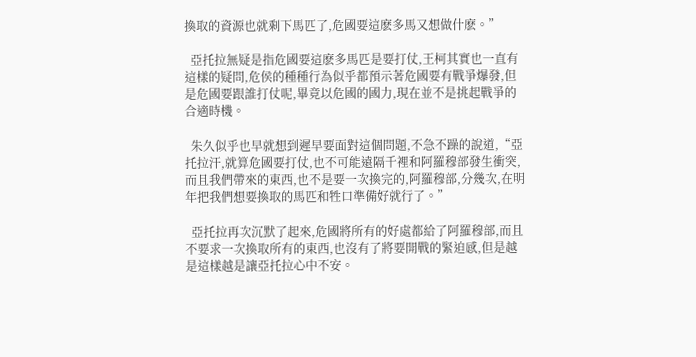換取的資源也就剩下馬匹了,危國要這麽多馬又想做什麽。”

  亞托拉無疑是指危國要這麽多馬匹是要打仗,王柯其實也一直有這樣的疑問,危侯的種種行為似乎都預示著危國要有戰爭爆發,但是危國要跟誰打仗呢,畢竟以危國的國力,現在並不是挑起戰爭的合適時機。

  朱久似乎也早就想到遲早要面對這個問題,不急不躁的說道,“亞托拉汗,就算危國要打仗,也不可能遠隔千裡和阿羅穆部發生衝突,而且我們帶來的東西,也不是要一次換完的,阿羅穆部,分幾次,在明年把我們想要換取的馬匹和牲口準備好就行了。”

  亞托拉再次沉默了起來,危國將所有的好處都給了阿羅穆部,而且不要求一次換取所有的東西,也沒有了將要開戰的緊迫感,但是越是這樣越是讓亞托拉心中不安。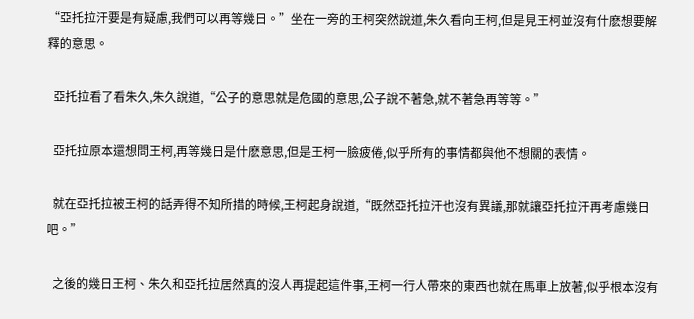“亞托拉汗要是有疑慮,我們可以再等幾日。”坐在一旁的王柯突然說道,朱久看向王柯,但是見王柯並沒有什麽想要解釋的意思。

  亞托拉看了看朱久,朱久說道,“公子的意思就是危國的意思,公子說不著急,就不著急再等等。”

  亞托拉原本還想問王柯,再等幾日是什麽意思,但是王柯一臉疲倦,似乎所有的事情都與他不想關的表情。

  就在亞托拉被王柯的話弄得不知所措的時候,王柯起身說道,“既然亞托拉汗也沒有異議,那就讓亞托拉汗再考慮幾日吧。”

  之後的幾日王柯、朱久和亞托拉居然真的沒人再提起這件事,王柯一行人帶來的東西也就在馬車上放著,似乎根本沒有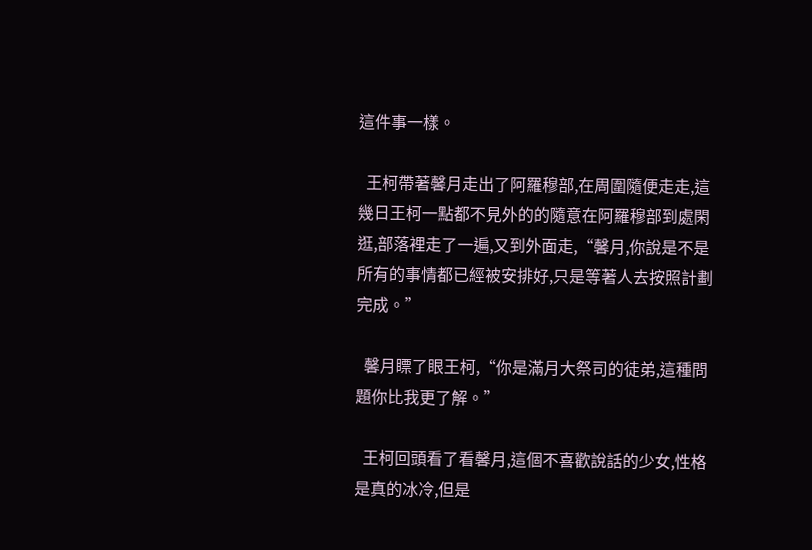這件事一樣。

  王柯帶著馨月走出了阿羅穆部,在周圍隨便走走,這幾日王柯一點都不見外的的隨意在阿羅穆部到處閑逛,部落裡走了一遍,又到外面走,“馨月,你說是不是所有的事情都已經被安排好,只是等著人去按照計劃完成。”

  馨月瞟了眼王柯,“你是滿月大祭司的徒弟,這種問題你比我更了解。”

  王柯回頭看了看馨月,這個不喜歡說話的少女,性格是真的冰冷,但是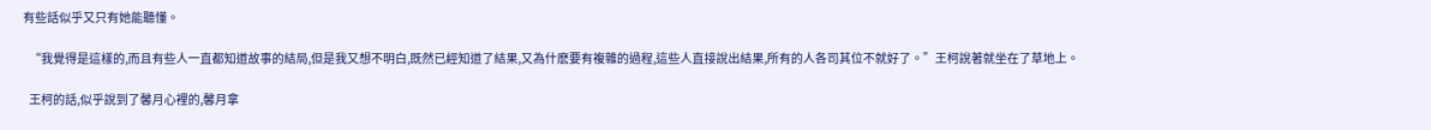有些話似乎又只有她能聽懂。

  “我覺得是這樣的,而且有些人一直都知道故事的結局,但是我又想不明白,既然已經知道了結果,又為什麽要有複雜的過程,這些人直接說出結果,所有的人各司其位不就好了。”王柯說著就坐在了草地上。

  王柯的話,似乎說到了馨月心裡的,馨月拿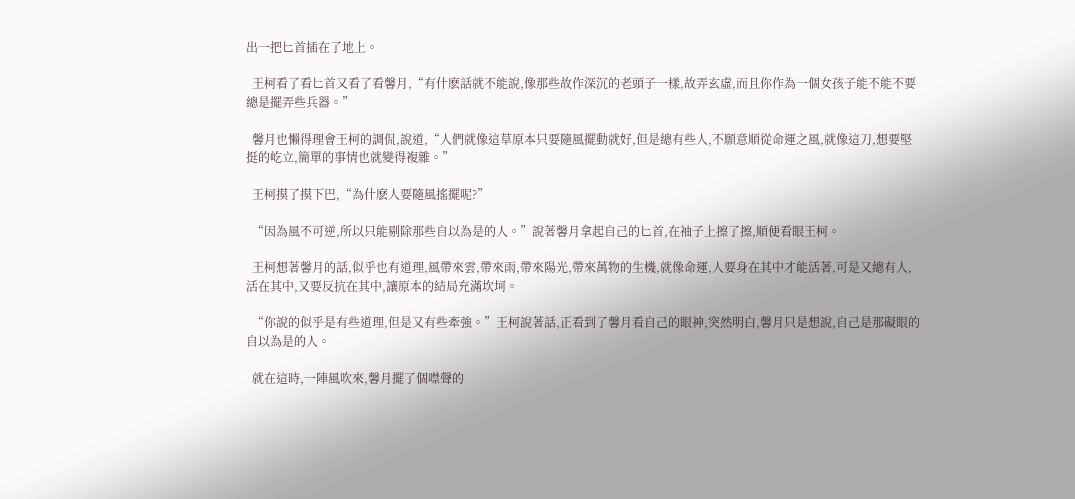出一把匕首插在了地上。

  王柯看了看匕首又看了看馨月,“有什麽話就不能說,像那些故作深沉的老頭子一樣,故弄玄虛,而且你作為一個女孩子能不能不要總是擺弄些兵器。”

  馨月也懶得理會王柯的調侃,說道,“人們就像這草原本只要隨風擺動就好,但是總有些人,不願意順從命運之風,就像這刀,想要堅挺的屹立,簡單的事情也就變得複雜。”

  王柯摸了摸下巴,“為什麽人要隨風搖擺呢?”

  “因為風不可逆,所以只能剔除那些自以為是的人。”說著馨月拿起自己的匕首,在袖子上擦了擦,順便看眼王柯。

  王柯想著馨月的話,似乎也有道理,風帶來雲,帶來雨,帶來陽光,帶來萬物的生機,就像命運,人要身在其中才能活著,可是又總有人,活在其中,又要反抗在其中,讓原本的結局充滿坎坷。

  “你說的似乎是有些道理,但是又有些牽強。”王柯說著話,正看到了馨月看自己的眼神,突然明白,馨月只是想說,自己是那礙眼的自以為是的人。

  就在這時,一陣風吹來,馨月擺了個噤聲的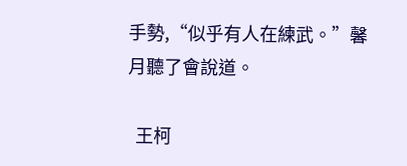手勢,“似乎有人在練武。”馨月聽了會說道。

  王柯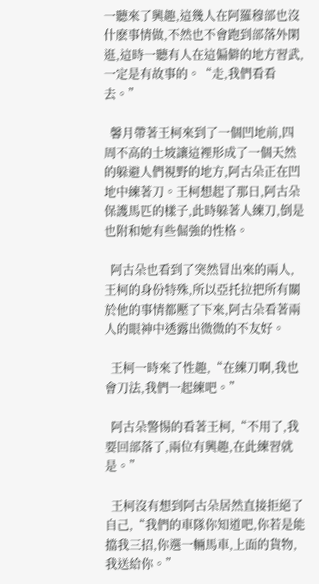一聽來了興趣,這幾人在阿羅穆部也沒什麽事情做,不然也不會跑到部落外閑逛,這時一聽有人在這偏僻的地方習武,一定是有故事的。“走,我們看看去。”

  馨月帶著王柯來到了一個凹地前,四周不高的土坡讓這裡形成了一個天然的躲避人們視野的地方,阿古朵正在凹地中練著刀。王柯想起了那日,阿古朵保護馬匹的樣子,此時躲著人練刀,倒是也附和她有些倔強的性格。

  阿古朵也看到了突然冒出來的兩人,王柯的身份特殊,所以亞托拉把所有關於他的事情都壓了下來,阿古朵看著兩人的眼神中透露出微微的不友好。

  王柯一時來了性趣,“在練刀啊,我也會刀法,我們一起練吧。”

  阿古朵警惕的看著王柯,“不用了,我要回部落了,兩位有興趣,在此練習就是。”

  王柯沒有想到阿古朵居然直接拒絕了自己,“我們的車隊你知道吧,你若是能擋我三招,你選一輛馬車,上面的貨物,我送給你。”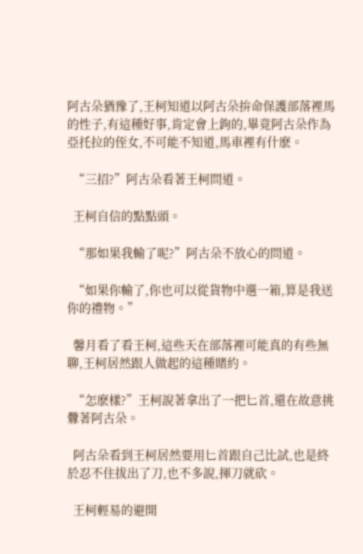阿古朵猶豫了,王柯知道以阿古朵拚命保護部落裡馬的性子,有這種好事,肯定會上鉤的,畢竟阿古朵作為亞托拉的侄女,不可能不知道,馬車裡有什麽。

  “三招?”阿古朵看著王柯問道。

  王柯自信的點點頭。

  “那如果我輸了呢?”阿古朵不放心的問道。

  “如果你輸了,你也可以從貨物中選一箱,算是我送你的禮物。”

  馨月看了看王柯,這些天在部落裡可能真的有些無聊,王柯居然跟人做起的這種賭約。

  “怎麽樣?”王柯說著拿出了一把匕首,還在故意挑釁著阿古朵。

  阿古朵看到王柯居然要用匕首跟自己比試,也是終於忍不住拔出了刀,也不多說,揮刀就砍。

  王柯輕易的避開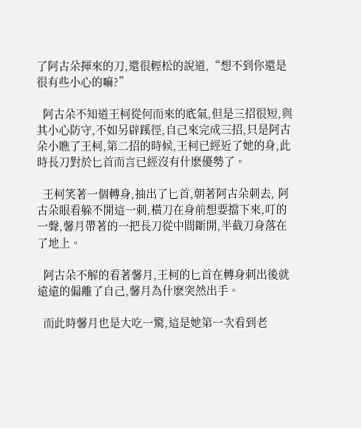了阿古朵揮來的刀,還很輕松的說道,“想不到你還是很有些小心的嘛?”

  阿古朵不知道王柯從何而來的底氣,但是三招很短,與其小心防守,不如另辟蹊徑,自己來完成三招,只是阿古朵小瞧了王柯,第二招的時候,王柯已經近了她的身,此時長刀對於匕首而言已經沒有什麽優勢了。

  王柯笑著一個轉身,抽出了匕首,朝著阿古朵刺去, 阿古朵眼看躲不開這一刺,橫刀在身前想要擋下來,叮的一聲,馨月帶著的一把長刀從中間斷開,半截刀身落在了地上。

  阿古朵不解的看著馨月,王柯的匕首在轉身刺出後就遠遠的偏離了自己,馨月為什麽突然出手。

  而此時馨月也是大吃一驚,這是她第一次看到老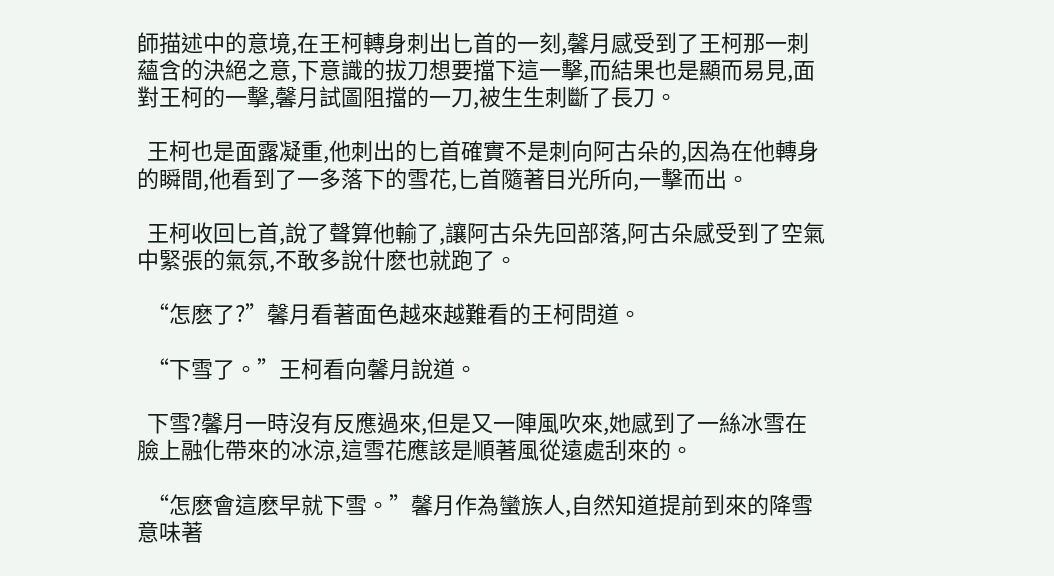師描述中的意境,在王柯轉身刺出匕首的一刻,馨月感受到了王柯那一刺蘊含的決絕之意,下意識的拔刀想要擋下這一擊,而結果也是顯而易見,面對王柯的一擊,馨月試圖阻擋的一刀,被生生刺斷了長刀。

  王柯也是面露凝重,他刺出的匕首確實不是刺向阿古朵的,因為在他轉身的瞬間,他看到了一多落下的雪花,匕首隨著目光所向,一擊而出。

  王柯收回匕首,說了聲算他輸了,讓阿古朵先回部落,阿古朵感受到了空氣中緊張的氣氛,不敢多說什麽也就跑了。

  “怎麽了?”馨月看著面色越來越難看的王柯問道。

  “下雪了。”王柯看向馨月說道。

  下雪?馨月一時沒有反應過來,但是又一陣風吹來,她感到了一絲冰雪在臉上融化帶來的冰涼,這雪花應該是順著風從遠處刮來的。

  “怎麽會這麽早就下雪。”馨月作為蠻族人,自然知道提前到來的降雪意味著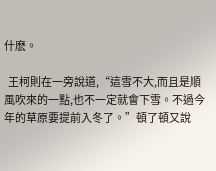什麽。

  王柯則在一旁說道,“這雪不大,而且是順風吹來的一點,也不一定就會下雪。不過今年的草原要提前入冬了。”頓了頓又說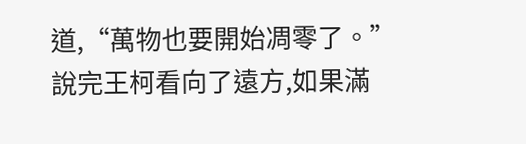道,“萬物也要開始凋零了。”說完王柯看向了遠方,如果滿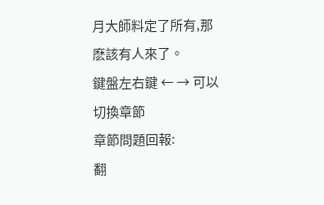月大師料定了所有,那麽該有人來了。
鍵盤左右鍵 ← → 可以切換章節
章節問題回報:
翻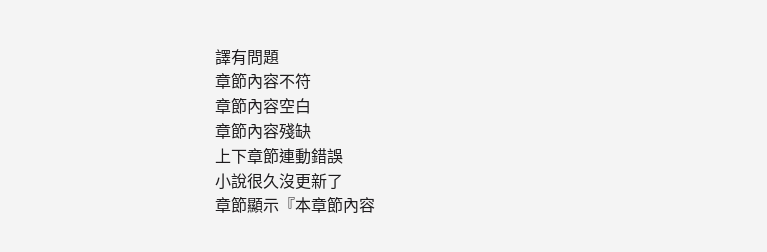譯有問題
章節內容不符
章節內容空白
章節內容殘缺
上下章節連動錯誤
小說很久沒更新了
章節顯示『本章節內容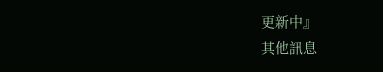更新中』
其他訊息